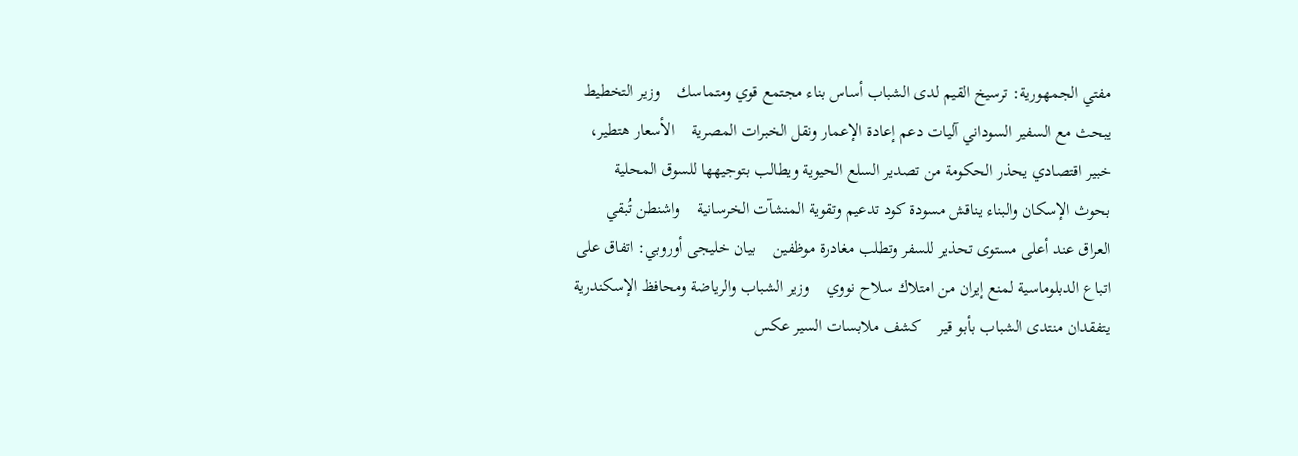مفتي الجمهورية: ترسيخ القيم لدى الشباب أساس بناء مجتمع قوي ومتماسك    وزير التخطيط يبحث مع السفير السوداني آليات دعم إعادة الإعمار ونقل الخبرات المصرية    الأسعار هتطير، خبير اقتصادي يحذر الحكومة من تصدير السلع الحيوية ويطالب بتوجيهها للسوق المحلية    بحوث الإسكان والبناء يناقش مسودة كود تدعيم وتقوية المنشآت الخرسانية    واشنطن تُبقي العراق عند أعلى مستوى تحذير للسفر وتطلب مغادرة موظفين    بيان خليجى أوروبي: اتفاق على اتباع الدبلوماسية لمنع إيران من امتلاك سلاح نووي    وزير الشباب والرياضة ومحافظ الإسكندرية يتفقدان منتدى الشباب بأبو قير    كشف ملابسات السير عكس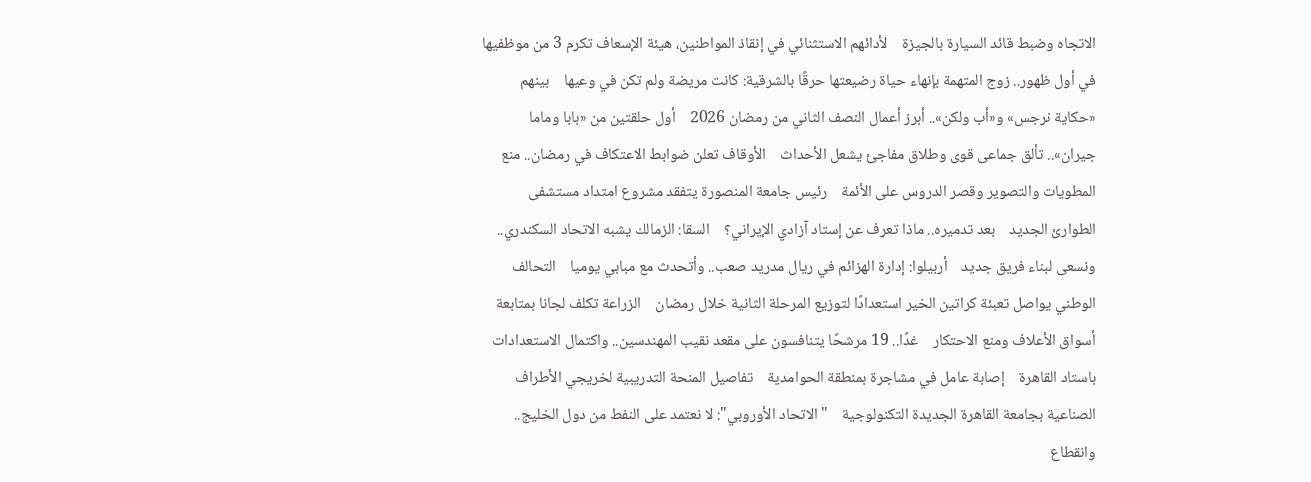الاتجاه وضبط قائد السيارة بالجيزة    لأدائهم الاستثنائي في إنقاذ المواطنين، هيئة الإسعاف تكرم 3 من موظفيها    في أول ظهور.. زوج المتهمة بإنهاء حياة رضيعتها حرقًا بالشرقية: كانت مريضة ولم تكن في وعيها    بينهم «حكاية نرجس» و«أب ولكن».. أبرز أعمال النصف الثاني من رمضان 2026    أول حلقتين من «بابا وماما جيران».. تألق جماعى قوى وطلاق مفاجئ يشعل الأحداث    الأوقاف تعلن ضوابط الاعتكاف في رمضان.. منع المطويات والتصوير وقصر الدروس على الأئمة    رئيس جامعة المنصورة يتفقد مشروع امتداد مستشفى الطوارئ الجديد    بعد تدميره.. ماذا تعرف عن إستاد آزادي الإيراني؟    السقا: الزمالك يشبه الاتحاد السكندري.. ونسعى لبناء فريق جديد    أربيلوا: إدارة الهزائم في ريال مدريد صعب.. وأتحدث مع مبابي يوميا    التحالف الوطني يواصل تعبئة كراتين الخير استعدادًا لتوزيع المرحلة الثانية خلال رمضان    الزراعة تكلف لجانا بمتابعة أسواق الأعلاف ومنع الاحتكار    غدًا.. 19 مرشحًا يتنافسون على مقعد نقيب المهندسين.. واكتمال الاستعدادات باستاد القاهرة    إصابة عامل في مشاجرة بمنطقة الحوامدية    تفاصيل المنحة التدريبية لخريجي الأطراف الصناعية بجامعة القاهرة الجديدة التكنولوجية    "الاتحاد الأوروبي": لا نعتمد على النفط من دول الخليج.. وانقطاع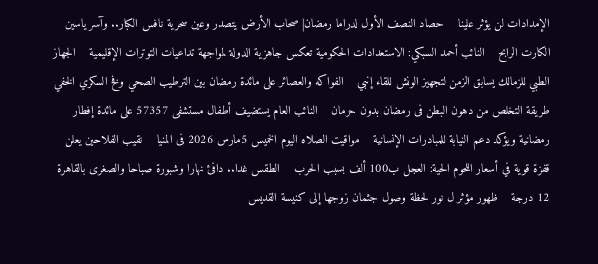الإمدادات لن يؤثر علينا    حصاد النصف الأول لدراما رمضان| صحاب الأرض يتصدر وعين سحرية نافس الكبار.. وآسر ياسين الكارت الرابح    النائب أحمد السبكي: الاستعدادات الحكومية تعكس جاهزية الدولة لمواجهة تداعيات التوترات الإقليمية    الجهاز الطبي للزمالك يسابق الزمن لتجهيز الونش للقاء إنبي    الفواكه والعصائر على مائدة رمضان بين الترطيب الصحي وفخ السكري الخفي    طريقة التخلص من دهون البطن فى رمضان بدون حرمان    النائب العام يستضيف أطفال مستشفى 57357 على مائدة إفطار رمضانية ويؤكد دعم النيابة للمبادرات الإنسانية    مواقيت الصلاه اليوم الخميس 5مارس 2026 فى المنيا    نقيب الفلاحين يعلن قفزة قوية في أسعار اللحوم الحية: العجل ب100 ألف بسبب الحرب    الطقس غدا.. دافئ نهارا وشبورة صباحا والصغرى بالقاهرة 12 درجة    ظهور مؤثر ل نور لحظة وصول جثمان زوجها إلى كنيسة القديس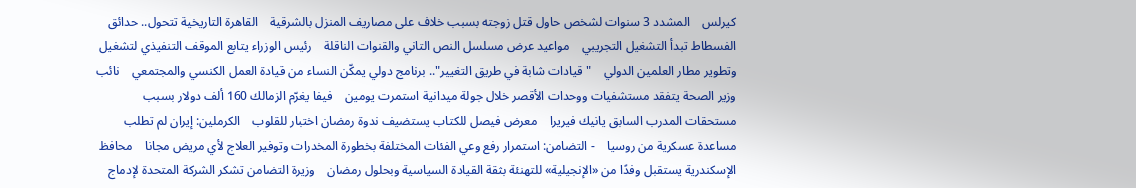كيرلس    المشدد 3 سنوات لشخص حاول قتل زوجته بسبب خلاف على مصاريف المنزل بالشرقية    القاهرة التاريخية تتحول.. حدائق الفسطاط تبدأ التشغيل التجريبي    مواعيد عرض مسلسل النص التاني والقنوات الناقلة    رئيس الوزراء يتابع الموقف التنفيذي لتشغيل وتطوير مطار العلمين الدولي    "قيادات شابة في طريق التغيير".. برنامج دولي يمكّن النساء من قيادة العمل الكنسي والمجتمعي    نائب وزير الصحة يتفقد مستشفيات ووحدات الأقصر خلال جولة ميدانية استمرت يومين    فيفا يغرّم الزمالك 160 ألف دولار بسبب مستحقات المدرب السابق يانيك فيريرا    معرض فيصل للكتاب يستضيف ندوة رمضان اختبار للقلوب    الكرملين: إيران لم تطلب مساعدة عسكرية من روسيا    - التضامن: استمرار رفع وعي الفئات المختلفة بخطورة المخدرات وتوفير العلاج لأي مريض مجانا    محافظ الإسكندرية يستقبل وفدًا من «الإنجيلية» للتهنئة بثقة القيادة السياسية وبحلول رمضان    وزيرة التضامن تشكر الشركة المتحدة لإدماج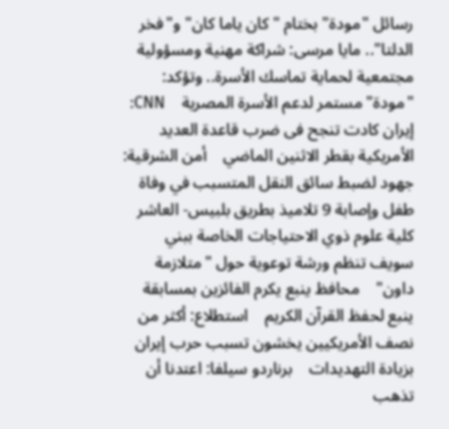رسائل "مودة" بختام "كان ياما كان" و"فخر الدلتا".. مايا مرسى: شراكة مهنية ومسؤولية مجتمعية لحماية تماسك الأسرة.. وتؤكد: "مودة" مستمر لدعم الأسرة المصرية    CNN: إيران كادت تنجح فى ضرب قاعدة العديد الأمريكية بقطر الاثنين الماضي    أمن الشرقية: جهود لضبط سائق النقل المتسبب في وفاة طفل وإصابة 9 تلاميذ بطريق بلبيس- العاشر    كلية علوم ذوي الاحتياجات الخاصة ببني سويف تنظم ورشة توعوية حول "متلازمة داون"    محافظ ينبع يكرم الفائزين بمسابقة ينبع لحفظ القرآن الكريم    استطلاع: أكثر من نصف الأمريكيين يخشون تسبب حرب إيران بزيادة التهديدات    برناردو سيلفا: اعتدنا أن تذهب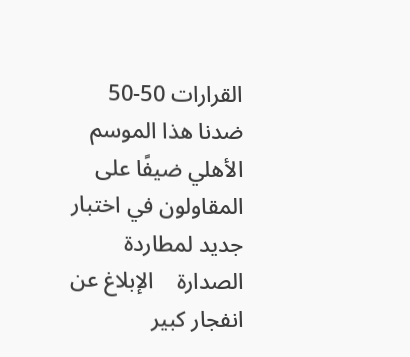القرارات 50-50 ضدنا هذا الموسم    الأهلي ضيفًا على المقاولون في اختبار جديد لمطاردة الصدارة    الإبلاغ عن انفجار كبير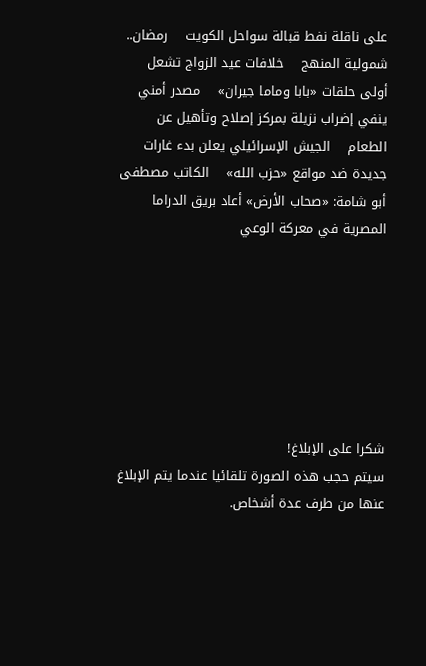على ناقلة نفط قبالة سواحل الكويت    رمضان.. شمولية المنهج    خلافات عيد الزواج تشعل أولى حلقات «بابا وماما جيران»    مصدر أمني ينفي إضراب نزيلة بمركز إصلاح وتأهيل عن الطعام    الجيش الإسرائيلي يعلن بدء غارات جديدة ضد مواقع «حزب الله»    الكاتب مصطفى أبو شامة: «صحاب الأرض» أعاد بريق الدراما المصرية في معركة الوعي







شكرا على الإبلاغ!
سيتم حجب هذه الصورة تلقائيا عندما يتم الإبلاغ عنها من طرف عدة أشخاص.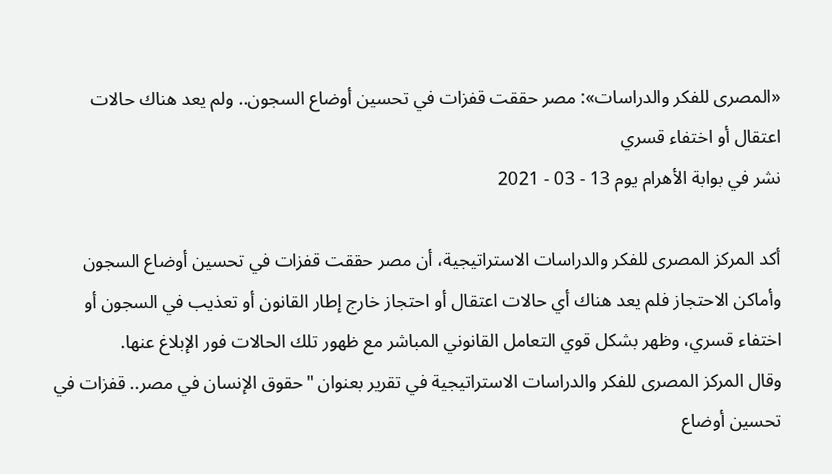«المصرى للفكر والدراسات»: مصر حققت قفزات في تحسين أوضاع السجون.. ولم يعد هناك حالات اعتقال أو اختفاء قسري
نشر في بوابة الأهرام يوم 13 - 03 - 2021

أكد المركز المصرى للفكر والدراسات الاستراتيجية، أن مصر حققت قفزات في تحسين أوضاع السجون وأماكن الاحتجاز فلم يعد هناك أي حالات اعتقال أو احتجاز خارج إطار القانون أو تعذيب في السجون أو اختفاء قسري، وظهر بشكل قوي التعامل القانوني المباشر مع ظهور تلك الحالات فور الإبلاغ عنها.
وقال المركز المصرى للفكر والدراسات الاستراتيجية في تقرير بعنوان "حقوق الإنسان في مصر.. قفزات في تحسين أوضاع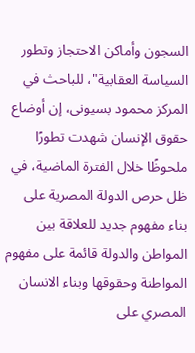السجون وأماكن الاحتجاز وتطور السياسة العقابية"، للباحث في المركز محمود بسيونى، إن أوضاع حقوق الإنسان شهدت تطورًا ملحوظًا خلال الفترة الماضية، في ظل حرص الدولة المصرية على بناء مفهوم جديد للعلاقة بين المواطن والدولة قائمة على مفهوم المواطنة وحقوقها وبناء الانسان المصري على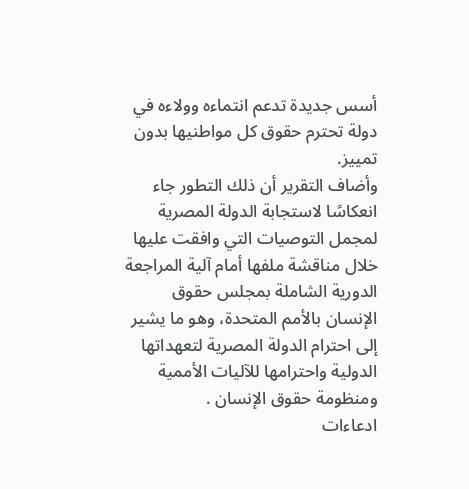أسس جديدة تدعم انتماءه وولاءه في دولة تحترم حقوق كل مواطنيها بدون تمييز.
وأضاف التقرير أن ذلك التطور جاء انعكاسًا لاستجابة الدولة المصرية لمجمل التوصيات التي وافقت عليها خلال مناقشة ملفها أمام آلية المراجعة الدورية الشاملة بمجلس حقوق الإنسان بالأمم المتحدة، وهو ما يشير إلى احترام الدولة المصرية لتعهداتها الدولية واحترامها للآليات الأممية ومنظومة حقوق الإنسان .
ادعاءات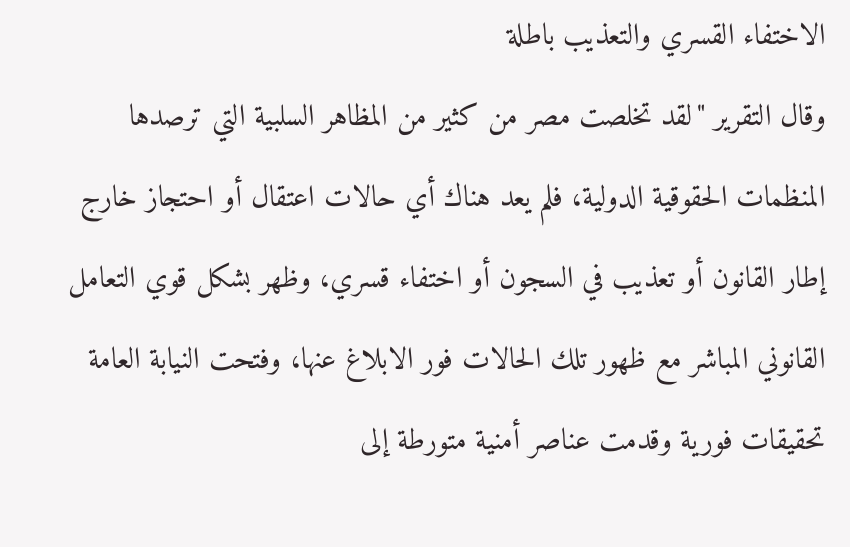الاختفاء القسري والتعذيب باطلة
وقال التقرير "لقد تخلصت مصر من كثير من المظاهر السلبية التي ترصدها المنظمات الحقوقية الدولية، فلم يعد هناك أي حالات اعتقال أو احتجاز خارج إطار القانون أو تعذيب في السجون أو اختفاء قسري، وظهر بشكل قوي التعامل القانوني المباشر مع ظهور تلك الحالات فور الابلاغ عنها، وفتحت النيابة العامة تحقيقات فورية وقدمت عناصر أمنية متورطة إلى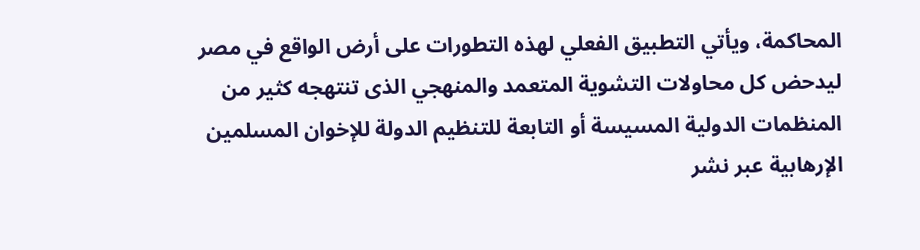المحاكمة، ويأتي التطبيق الفعلي لهذه التطورات على أرض الواقع في مصر ليدحض كل محاولات التشوية المتعمد والمنهجي الذى تنتهجه كثير من المنظمات الدولية المسيسة أو التابعة للتنظيم الدولة للإخوان المسلمين الإرهابية عبر نشر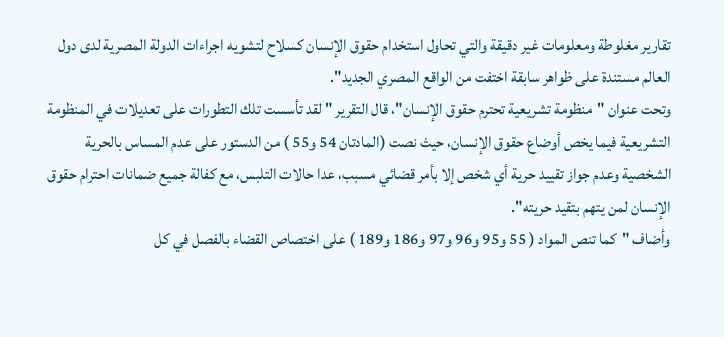تقارير مغلوطة ومعلومات غير دقيقة والتي تحاول استخدام حقوق الإنسان كسلاح لتشويه اجراءات الدولة المصرية لدى دول العالم مستندة على ظواهر سابقة اختفت من الواقع المصري الجديد".
وتحت عنوان "منظومة تشريعية تحترم حقوق الإنسان"، قال التقرير " لقد تأسست تلك التطورات على تعديلات في المنظومة التشريعية فيما يخص أوضاع حقوق الإنسان، حيث نصت (المادتان 54 و55 ) من الدستور على عدم المساس بالحرية الشخصية وعدم جواز تقييد حرية أي شخص إلا بأمر قضائي مسبب، عدا حالات التلبس، مع كفالة جميع ضمانات احترام حقوق الإنسان لمن يتهم بتقيد حريته".
وأضاف "كما تنص المواد ( 55 و95 و96 و97 و186 و189 ) على اختصاص القضاء بالفصل في كل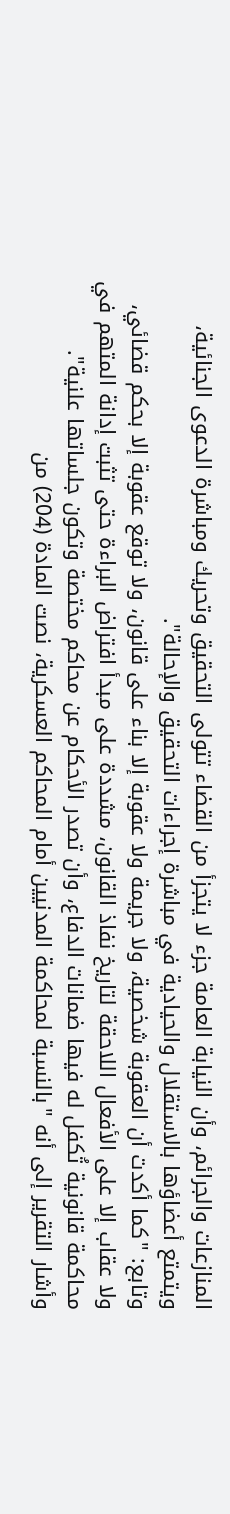المنازعات والجرائم، وأن النيابة العامة جزء لا يتجزأ من القضاء تتولى التحقيق وتحريك ومباشرة الدعوى الجنائية، ويتمتع أعضاؤها بالاستقلال والحيادية في مباشرة إجراءات التحقيق والإحالة".
وتابع: "كما أكدت أن العقوبة شخصية، ولا جريمة ولا عقوبة إلا بناء على قانون، ولا توقع عقوبة إلا بحكم قضائي، ولا عقاب إلا على الأفعال اللاحقة لتاريخ نفاذ القانون، مشددة على مبدأ افتراض البراءة حتى تثبت إدانة المتهم في محاكمة قانونية تُكفل له فيها ضمانات الدفاع، وأن تصدر الأحكام عن محاكم مختصة وتكون جلساتها علنية".
وأشار التقرير إلى أنه "بالنسبة لمحاكمة المدنيين أمام المحاكم العسكرية، نصت المادة (204) من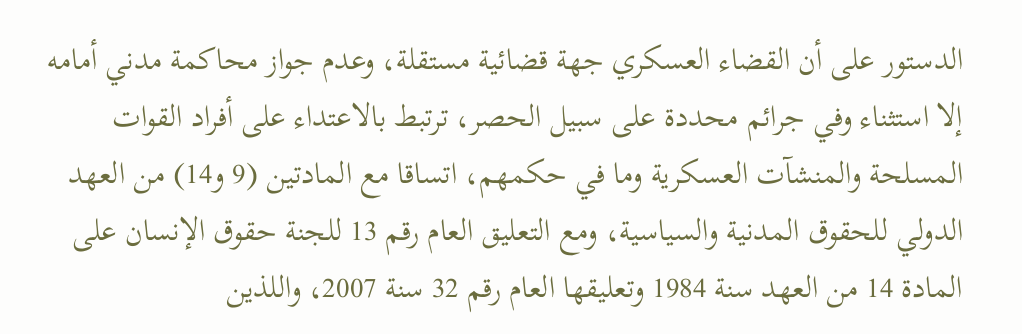الدستور على أن القضاء العسكري جهة قضائية مستقلة، وعدم جواز محاكمة مدني أمامه إلا استثناء وفي جرائم محددة على سبيل الحصر، ترتبط بالاعتداء على أفراد القوات المسلحة والمنشآت العسكرية وما في حكمهم، اتساقا مع المادتين (9 و14) من العهد الدولي للحقوق المدنية والسياسية، ومع التعليق العام رقم 13 للجنة حقوق الإنسان على المادة 14 من العهد سنة 1984 وتعليقها العام رقم 32 سنة 2007، واللذين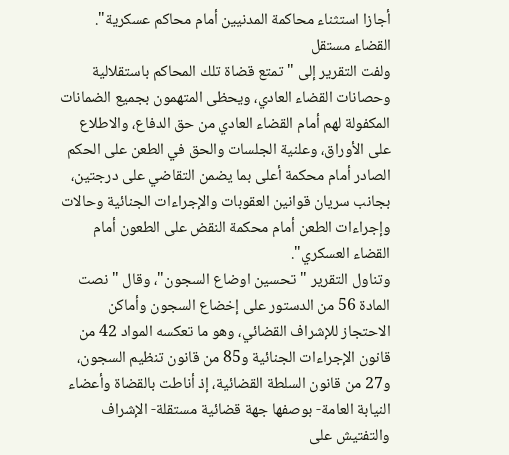أجازا استثناء محاكمة المدنيين أمام محاكم عسكرية".
القضاء مستقل
ولفت التقرير إلى "تمتع قضاة تلك المحاكم باستقلالية وحصانات القضاء العادي، ويحظى المتهمون بجميع الضمانات المكفولة لهم أمام القضاء العادي من حق الدفاع، والاطلاع على الأوراق، وعلنية الجلسات والحق في الطعن على الحكم الصادر أمام محكمة أعلى بما يضمن التقاضي على درجتين، بجانب سريان قوانين العقوبات والإجراءات الجنائية وحالات وإجراءات الطعن أمام محكمة النقض على الطعون أمام القضاء العسكري".
وتناول التقرير "تحسين اوضاع السجون"، وقال "نصت المادة 56 من الدستور على إخضاع السجون وأماكن الاحتجاز للإشراف القضائي، وهو ما تعكسه المواد 42 من قانون الإجراءات الجنائية و85 من قانون تنظيم السجون، و27 من قانون السلطة القضائية، إذ أناطت بالقضاة وأعضاء النيابة العامة- بوصفها جهة قضائية مستقلة- الإشراف والتفتيش على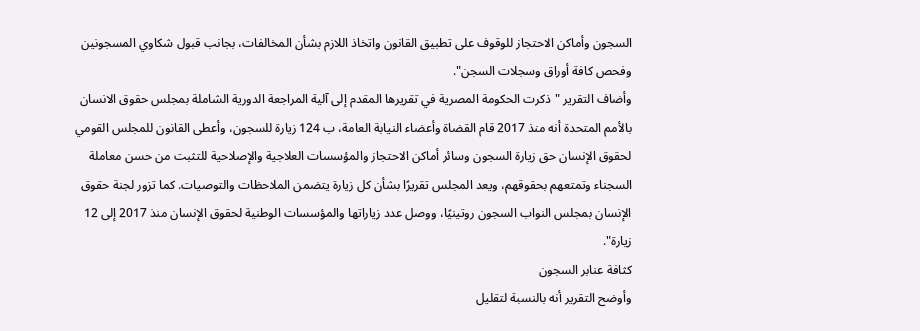السجون وأماكن الاحتجاز للوقوف على تطبيق القانون واتخاذ اللازم بشأن المخالفات، بجانب قبول شكاوي المسجونين وفحص كافة أوراق وسجلات السجن".
وأضاف التقرير "ذكرت الحكومة المصرية في تقريرها المقدم إلى آلية المراجعة الدورية الشاملة بمجلس حقوق الانسان بالأمم المتحدة أنه منذ 2017 قام القضاة وأعضاء النيابة العامة، ب 124 زيارة للسجون، وأعطى القانون للمجلس القومي لحقوق الإنسان حق زيارة السجون وسائر أماكن الاحتجاز والمؤسسات العلاجية والإصلاحية للتثبت من حسن معاملة السجناء وتمتعهم بحقوقهم، ويعد المجلس تقريرًا بشأن كل زيارة يتضمن الملاحظات والتوصيات. كما تزور لجنة حقوق الإنسان بمجلس النواب السجون روتينيًا، ووصل عدد زياراتها والمؤسسات الوطنية لحقوق الإنسان منذ 2017 إلى 12 زيارة".
كثافة عنابر السجون
وأوضح التقرير أنه بالنسبة لتقليل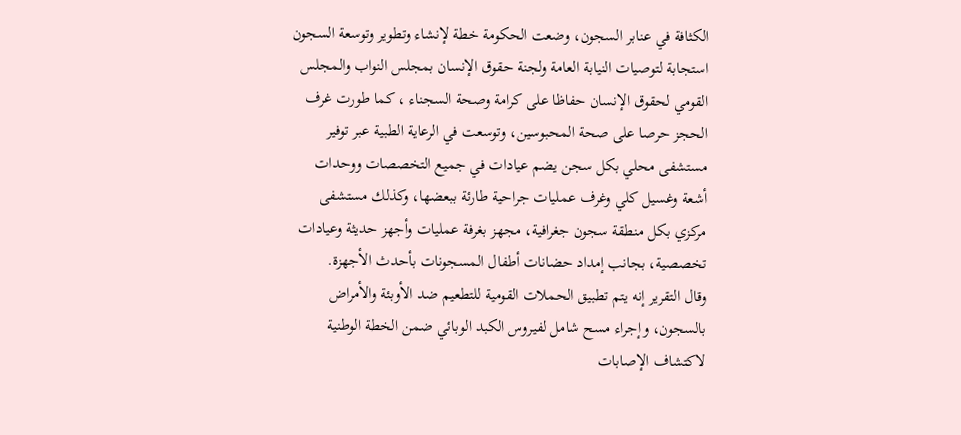الكثافة في عنابر السجون، وضعت الحكومة خطة لإنشاء وتطوير وتوسعة السجون استجابة لتوصيات النيابة العامة ولجنة حقوق الإنسان بمجلس النواب والمجلس القومي لحقوق الإنسان حفاظا على كرامة وصحة السجناء ، كما طورت غرف الحجز حرصا على صحة المحبوسين، وتوسعت في الرعاية الطبية عبر توفير مستشفى محلي بكل سجن يضم عيادات في جميع التخصصات ووحدات أشعة وغسيل كلي وغرف عمليات جراحية طارئة ببعضها، وكذلك مستشفى مركزي بكل منطقة سجون جغرافية، مجهز بغرفة عمليات وأجهز حديثة وعيادات تخصصية، بجانب إمداد حضانات أطفال المسجونات بأحدث الأجهزة.
وقال التقرير إنه يتم تطبيق الحملات القومية للتطعيم ضد الأوبئة والأمراض بالسجون، وإجراء مسح شامل لفيروس الكبد الوبائي ضمن الخطة الوطنية لاكتشاف الإصابات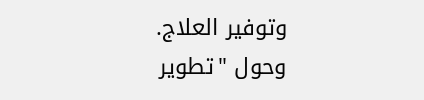وتوفير العلاج.
وحول "تطوير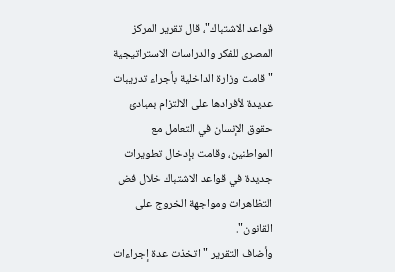قواعد الاشتباك"، قال تقرير المركز المصرى للفكر والدراسات الاستراتيجية "قامت وزارة الداخلية بأجراء تدريبات عديدة لأفرادها على الالتزام بمبادئ حقوق الإنسان في التعامل مع المواطنين، وقامت بإدخال تطويرات جديدة في قواعد الاشتباك خلال فض التظاهرات ومواجهة الخروج على القانون".
وأضاف التقرير "اتخذت عدة إجراءات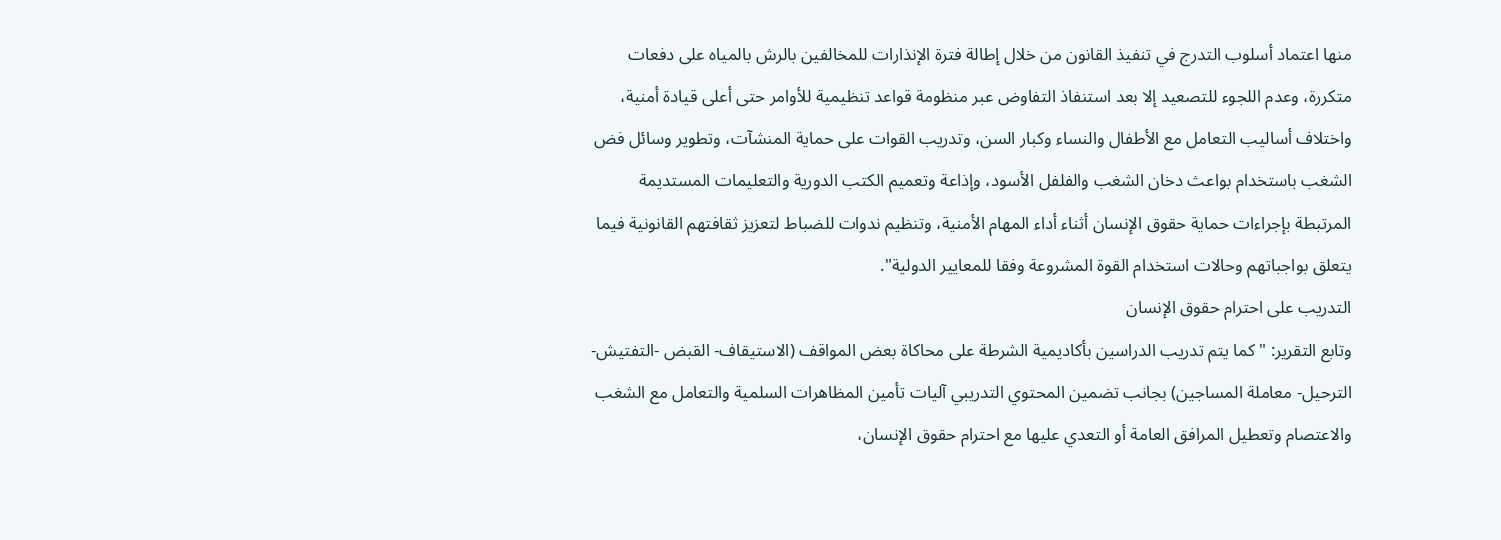منها اعتماد أسلوب التدرج في تنفيذ القانون من خلال إطالة فترة الإنذارات للمخالفين بالرش بالمياه على دفعات متكررة، وعدم اللجوء للتصعيد إلا بعد استنفاذ التفاوض عبر منظومة قواعد تنظيمية للأوامر حتى أعلى قيادة أمنية، واختلاف أساليب التعامل مع الأطفال والنساء وكبار السن، وتدريب القوات على حماية المنشآت، وتطوير وسائل فض الشغب باستخدام بواعث دخان الشغب والفلفل الأسود، وإذاعة وتعميم الكتب الدورية والتعليمات المستديمة المرتبطة بإجراءات حماية حقوق الإنسان أثناء أداء المهام الأمنية، وتنظيم ندوات للضباط لتعزيز ثقافتهم القانونية فيما يتعلق بواجباتهم وحالات استخدام القوة المشروعة وفقا للمعايير الدولية".
التدريب على احترام حقوق الإنسان
وتابع التقرير: "كما يتم تدريب الدراسين بأكاديمية الشرطة على محاكاة بعض المواقف (الاستيقاف- القبض -التفتيش-الترحيل- معاملة المساجين) بجانب تضمين المحتوي التدريبي آليات تأمين المظاهرات السلمية والتعامل مع الشغب والاعتصام وتعطيل المرافق العامة أو التعدي عليها مع احترام حقوق الإنسان،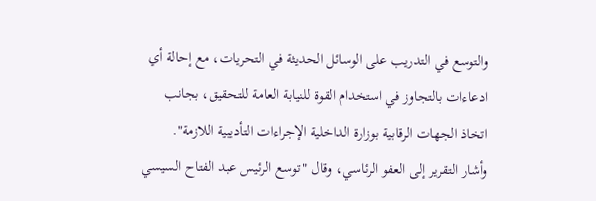والتوسع في التدريب على الوسائل الحديثة في التحريات، مع إحالة أي ادعاءات بالتجاوز في استخدام القوة للنيابة العامة للتحقيق، بجانب اتخاذ الجهات الرقابية بوزارة الداخلية الإجراءات التأديبية اللازمة".
وأشار التقرير إلى العفو الرئاسي، وقال "توسع الرئيس عبد الفتاح السيسي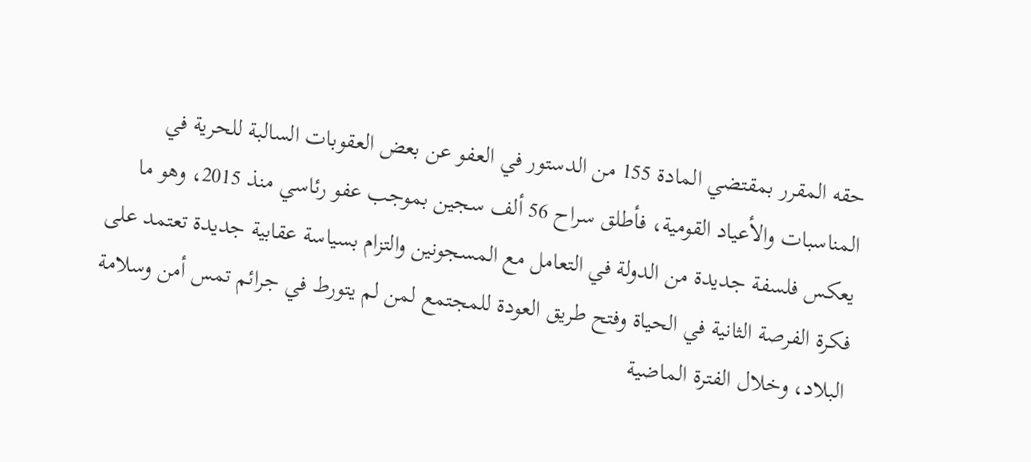حقه المقرر بمقتضي المادة 155 من الدستور في العفو عن بعض العقوبات السالبة للحرية في المناسبات والأعياد القومية، فأطلق سراح 56 ألف سجين بموجب عفو رئاسي منذ 2015، وهو ما يعكس فلسفة جديدة من الدولة في التعامل مع المسجونين والتزام بسياسة عقابية جديدة تعتمد على فكرة الفرصة الثانية في الحياة وفتح طريق العودة للمجتمع لمن لم يتورط في جرائم تمس أمن وسلامة البلاد، وخلال الفترة الماضية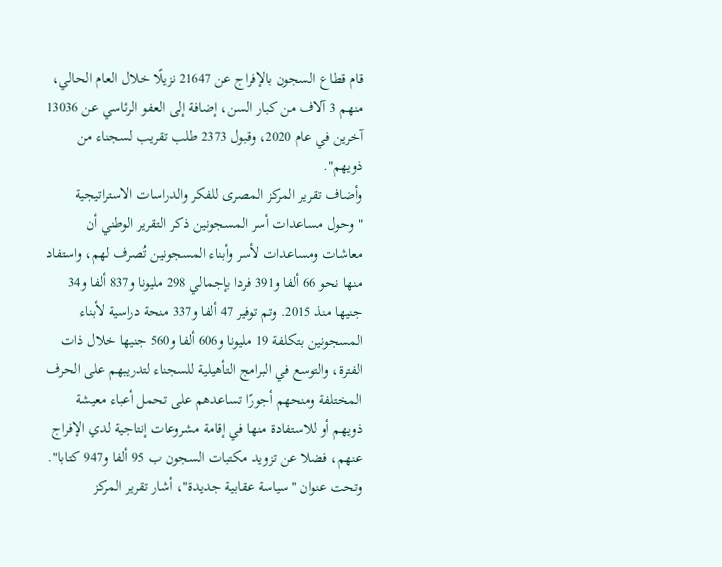قام قطاع السجون بالإفراج عن 21647 نزيلًا خلال العام الحالي، منهم 3 آلاف من كبار السن، إضافة إلى العفو الرئاسي عن 13036 آخرين في عام 2020، وقبول 2373 طلب تقريب لسجناء من ذويهم".
وأضاف تقرير المركز المصرى للفكر والدراسات الاستراتيجية "وحول مساعدات أسر المسجونين ذكر التقرير الوطني أن معاشات ومساعدات لأسر وأبناء المسجونين تُصرف لهم، واستفاد منها نحو 66 ألفا و391 فردا بإجمالي 298 مليونا و837 ألفا و34 جنيها منذ 2015. وتم توفير 47 ألفا و337 منحة دراسية لأبناء المسجونين بتكلفة 19 مليونا و606 ألفا و560 جنيها خلال ذات الفترة، والتوسع في البرامج التأهيلية للسجناء لتدريبهم على الحرف المختلفة ومنحهم أجورًا تساعدهم على تحمل أعباء معيشة ذويهم أو للاستفادة منها في إقامة مشروعات إنتاجية لدي الإفراج عنهم، فضلا عن تزويد مكتبات السجون ب 95 ألفا و947 كتابا".
وتحت عنوان "سياسة عقابية جديدة"، أشار تقرير المركز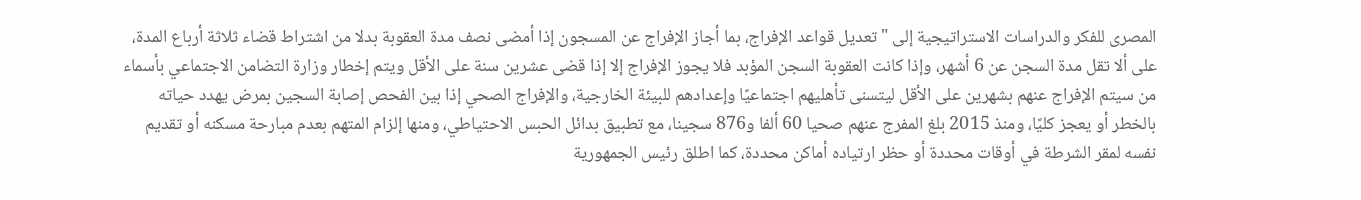المصرى للفكر والدراسات الاستراتيجية إلى "تعديل قواعد الإفراج، بما أجاز الإفراج عن المسجون إذا أمضى نصف مدة العقوبة بدلا من اشتراط قضاء ثلاثة أرباع المدة، على ألا تقل مدة السجن عن 6 أشهر، وإذا كانت العقوبة السجن المؤبد فلا يجوز الإفراج إلا إذا قضى عشرين سنة على الأقل ويتم إخطار وزارة التضامن الاجتماعي بأسماء من سيتم الإفراج عنهم بشهرين على الأقل ليتسنى تأهليهم اجتماعيًا وإعدادهم للبيئة الخارجية، والإفراج الصحي إذا بين الفحص إصابة السجين بمرض يهدد حياته بالخطر أو يعجز كليًا، ومنذ 2015 بلغ المفرج عنهم صحيا 60 ألفا و876 سجينا، مع تطبيق بدائل الحبس الاحتياطي، ومنها إلزام المتهم بعدم مبارحة مسكنه أو تقديم نفسه لمقر الشرطة في أوقات محددة أو حظر ارتياده أماكن محددة، كما اطلق رئيس الجمهورية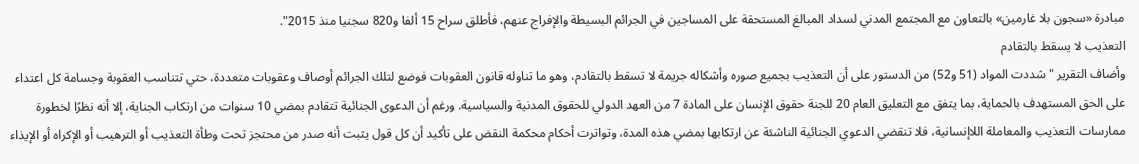مبادرة «سجون بلا غارمين» بالتعاون مع المجتمع المدني لسداد المبالغ المستحقة على المساجين في الجرائم البسيطة والإفراج عنهم، فأطلق سراح 15 ألفا و820 سجنيا منذ 2015".
التعذيب لا يسقط بالتقادم
وأضاف التقرير "شددت المواد (51 و52) من الدستور على أن التعذيب بجميع صوره وأشكاله جريمة لا تسقط بالتقادم، وهو ما تناوله قانون العقوبات فوضع لتلك الجرائم أوصاف وعقوبات متعددة، حتي تتناسب العقوبة وجسامة كل اعتداء على الحق المستهدف بالحماية، بما يتفق مع التعليق العام 20 للجنة حقوق الإنسان على المادة 7 من العهد الدولي للحقوق المدنية والسياسية. ورغم أن الدعوى الجنائية تتقادم بمضي 10 سنوات من ارتكاب الجناية، إلا أنه نظرًا لخطورة ممارسات التعذيب والمعاملة اللاإنسانية، فلا تنقضي الدعوي الجنائية الناشئة عن ارتكابها بمضي هذه المدة، وتواترت أحكام محكمة النقض على تأكيد أن كل قول يثبت أنه صدر من محتجز تحت وطأة التعذيب أو الترهيب أو الإكراه أو الإيذاء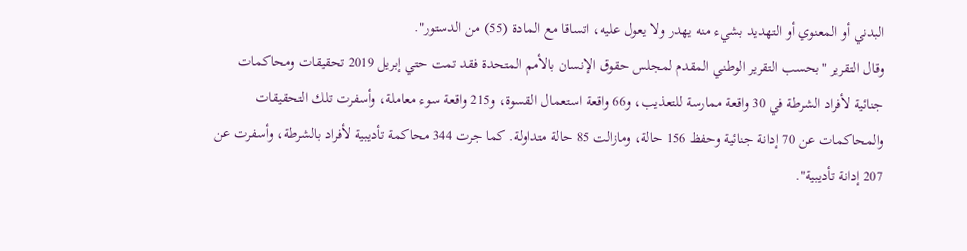البدني أو المعنوي أو التهديد بشيء منه يهدر ولا يعول عليه، اتساقا مع المادة (55) من الدستور".
وقال التقرير "بحسب التقرير الوطني المقدم لمجلس حقوق الإنسان بالأمم المتحدة فقد تمت حتي إبريل 2019 تحقيقات ومحاكمات جنائية لأفراد الشرطة في 30 واقعة ممارسة للتعذيب، و66 واقعة استعمال القسوة، و215 واقعة سوء معاملة، وأسفرت تلك التحقيقات والمحاكمات عن 70 إدانة جنائية وحفظ 156 حالة، ومازالت 85 حالة متداولة. كما جرت 344 محاكمة تأديبية لأفراد بالشرطة، وأسفرت عن 207 إدانة تأديبية".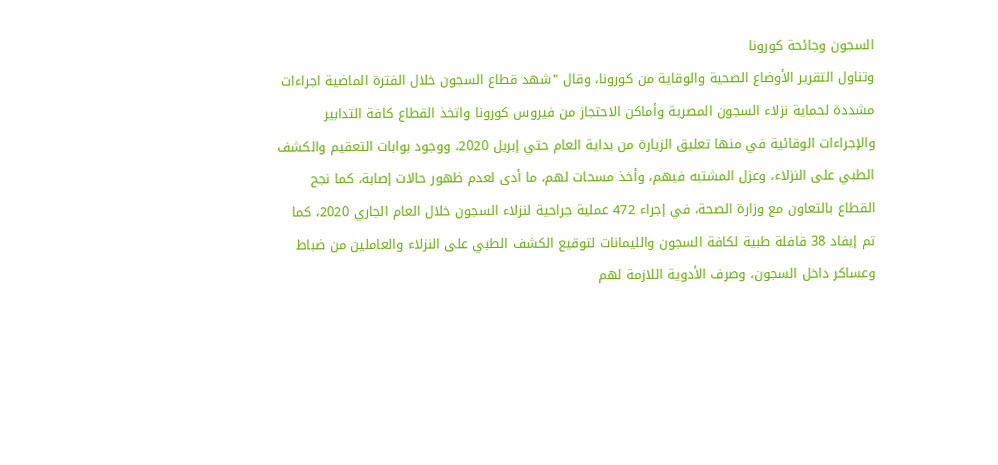السجون وجائحة كورونا
وتناول التقرير الأوضاع الصحية والوقاية من كورونا، وقال "شهد قطاع السجون خلال الفترة الماضية اجراءات مشددة لحماية نزلاء السجون المصرية وأماكن الاحتجاز من فيروس كورونا واتخذ القطاع كافة التدابير والإجراءات الوقائية في منها تعليق الزيارة من بداية العام حتي إبريل 2020، ووجود بوابات التعقيم والكشف الطبي على النزلاء، وعزل المشتبه فيهم، وأخذ مسحات لهم، ما أدى لعدم ظهور حالات إصابة، كما نجح القطاع بالتعاون مع وزارة الصحة، في إجراء 472 عملية جراحية لنزلاء السجون خلال العام الجاري 2020، كما تم إيفاد 38 قافلة طبية لكافة السجون والليمانات لتوقيع الكشف الطبي على النزلاء والعاملين من ضباط وعساكر داخل السجون، وصرف الأدوية اللازمة لهم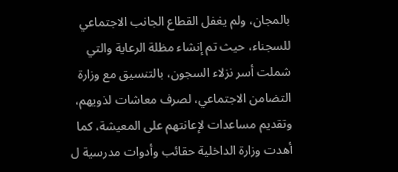بالمجان، ولم يغفل القطاع الجانب الاجتماعي للسجناء، حيث تم إنشاء مظلة الرعاية والتي شملت أسر نزلاء السجون، بالتنسيق مع وزارة التضامن الاجتماعي، لصرف معاشات لذويهم، وتقديم مساعدات لإعانتهم على المعيشة، كما أهدت وزارة الداخلية حقائب وأدوات مدرسية ل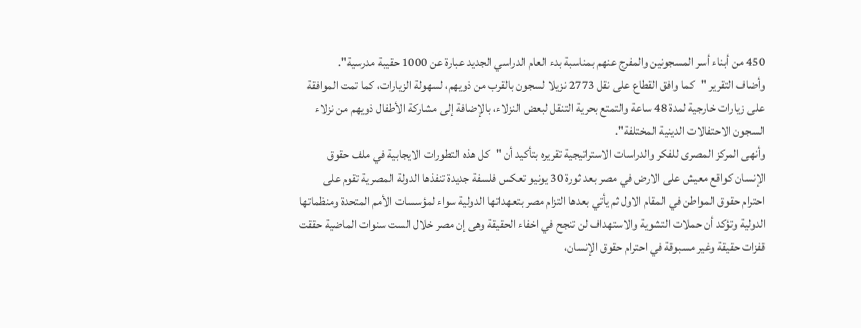450 من أبناء أسر المسجونين والمفرج عنهم بمناسبة بدء العام الدراسي الجديد عبارة عن 1000 حقيبة مدرسية".
وأضاف التقرير "كما وافق القطاع على نقل 2773 نزيلا لسجون بالقرب من ذويهم، لسهولة الزيارات، كما تمت الموافقة على زيارات خارجية لمدة 48 ساعة والتمتع بحرية التنقل لبعض النزلاء، بالإضافة إلى مشاركة الأطفال ذويهم من نزلاء السجون الاحتفالات الدينية المختلفة".
وأنهى المركز المصرى للفكر والدراسات الاستراتيجية تقريره بتأكيد أن "كل هذه التطورات الايجابية في ملف حقوق الإنسان كواقع معيش على الارض في مصر بعد ثورة 30 يونيو تعكس فلسفة جديدة تنفذها الدولة المصرية تقوم على احترام حقوق المواطن في المقام الاول ثم يأتي بعدها التزام مصر بتعهداتها الدولية سواء لمؤسسات الأمم المتحدة ومنظماتها الدولية وتؤكد أن حملات التشوية والاستهداف لن تنجح في اخفاء الحقيقة وهى إن مصر خلال الست سنوات الماضية حققت قفزات حقيقة وغير مسبوقة في احترام حقوق الإنسان،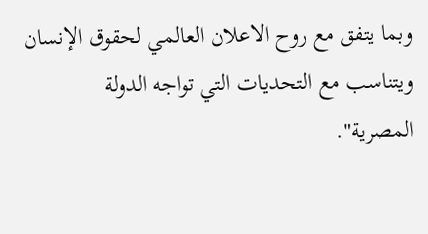وبما يتفق مع روح الاعلان العالمي لحقوق الإنسان ويتناسب مع التحديات التي تواجه الدولة المصرية".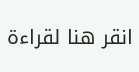انقر هنا لقراءة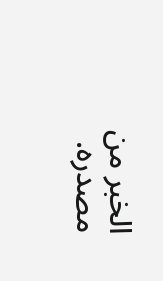الخبر من مصدره.